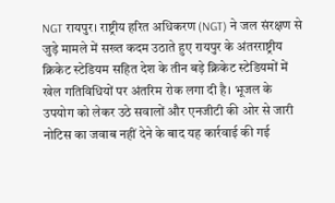NGT रायपुर। राष्ट्रीय हरित अधिकरण (NGT) ने जल संरक्षण से जुड़े मामले में सख्त कदम उठाते हुए रायपुर के अंतरराष्ट्रीय क्रिकेट स्टेडियम सहित देश के तीन बड़े क्रिकेट स्टेडियमों में खेल गतिविधियों पर अंतरिम रोक लगा दी है। भूजल के उपयोग को लेकर उठे सवालों और एनजीटी की ओर से जारी नोटिस का जवाब नहीं देने के बाद यह कार्रवाई की गई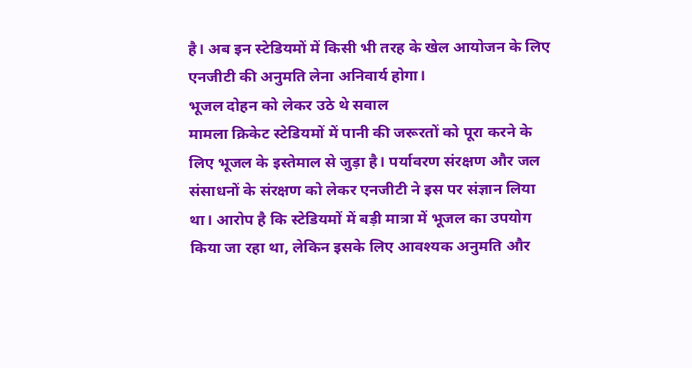है। अब इन स्टेडियमों में किसी भी तरह के खेल आयोजन के लिए एनजीटी की अनुमति लेना अनिवार्य होगा।
भूजल दोहन को लेकर उठे थे सवाल
मामला क्रिकेट स्टेडियमों में पानी की जरूरतों को पूरा करने के लिए भूजल के इस्तेमाल से जुड़ा है। पर्यावरण संरक्षण और जल संसाधनों के संरक्षण को लेकर एनजीटी ने इस पर संज्ञान लिया था। आरोप है कि स्टेडियमों में बड़ी मात्रा में भूजल का उपयोग किया जा रहा था, लेकिन इसके लिए आवश्यक अनुमति और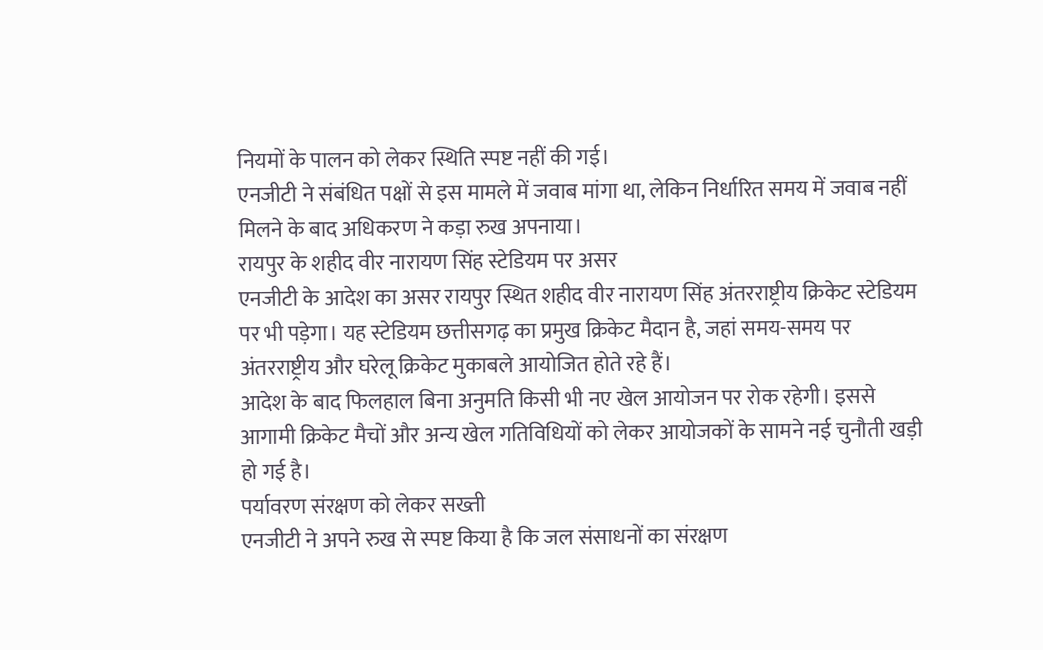नियमों के पालन को लेकर स्थिति स्पष्ट नहीं की गई।
एनजीटी ने संबंधित पक्षों से इस मामले में जवाब मांगा था, लेकिन निर्धारित समय में जवाब नहीं मिलने के बाद अधिकरण ने कड़ा रुख अपनाया।
रायपुर के शहीद वीर नारायण सिंह स्टेडियम पर असर
एनजीटी के आदेश का असर रायपुर स्थित शहीद वीर नारायण सिंह अंतरराष्ट्रीय क्रिकेट स्टेडियम पर भी पड़ेगा। यह स्टेडियम छत्तीसगढ़ का प्रमुख क्रिकेट मैदान है, जहां समय-समय पर अंतरराष्ट्रीय और घरेलू क्रिकेट मुकाबले आयोजित होते रहे हैं।
आदेश के बाद फिलहाल बिना अनुमति किसी भी नए खेल आयोजन पर रोक रहेगी। इससे आगामी क्रिकेट मैचों और अन्य खेल गतिविधियों को लेकर आयोजकों के सामने नई चुनौती खड़ी हो गई है।
पर्यावरण संरक्षण को लेकर सख्ती
एनजीटी ने अपने रुख से स्पष्ट किया है कि जल संसाधनों का संरक्षण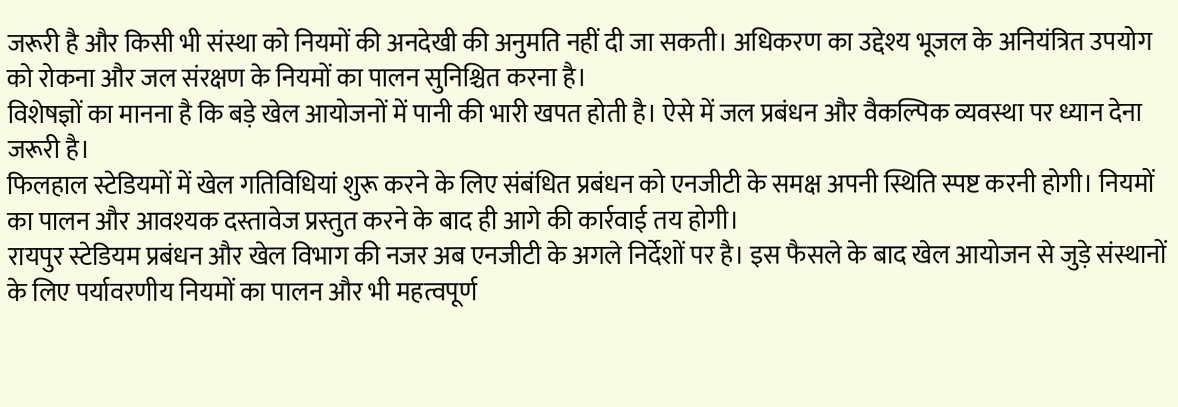जरूरी है और किसी भी संस्था को नियमों की अनदेखी की अनुमति नहीं दी जा सकती। अधिकरण का उद्देश्य भूजल के अनियंत्रित उपयोग को रोकना और जल संरक्षण के नियमों का पालन सुनिश्चित करना है।
विशेषज्ञों का मानना है कि बड़े खेल आयोजनों में पानी की भारी खपत होती है। ऐसे में जल प्रबंधन और वैकल्पिक व्यवस्था पर ध्यान देना जरूरी है।
फिलहाल स्टेडियमों में खेल गतिविधियां शुरू करने के लिए संबंधित प्रबंधन को एनजीटी के समक्ष अपनी स्थिति स्पष्ट करनी होगी। नियमों का पालन और आवश्यक दस्तावेज प्रस्तुत करने के बाद ही आगे की कार्रवाई तय होगी।
रायपुर स्टेडियम प्रबंधन और खेल विभाग की नजर अब एनजीटी के अगले निर्देशों पर है। इस फैसले के बाद खेल आयोजन से जुड़े संस्थानों के लिए पर्यावरणीय नियमों का पालन और भी महत्वपूर्ण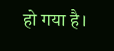हो गया है।